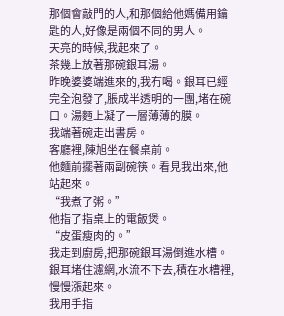那個會敲門的人,和那個給他媽備用鑰匙的人,好像是兩個不同的男人。
天亮的時候,我起來了。
茶幾上放著那碗銀耳湯。
昨晚婆婆端進來的,我冇喝。銀耳已經完全泡發了,脹成半透明的一團,堵在碗口。湯麪上凝了一層薄薄的膜。
我端著碗走出書房。
客廳裡,陳旭坐在餐桌前。
他麵前擺著兩副碗筷。看見我出來,他站起來。
“我煮了粥。”
他指了指桌上的電飯煲。
“皮蛋瘦肉的。”
我走到廚房,把那碗銀耳湯倒進水槽。銀耳堵住濾網,水流不下去,積在水槽裡,慢慢漲起來。
我用手指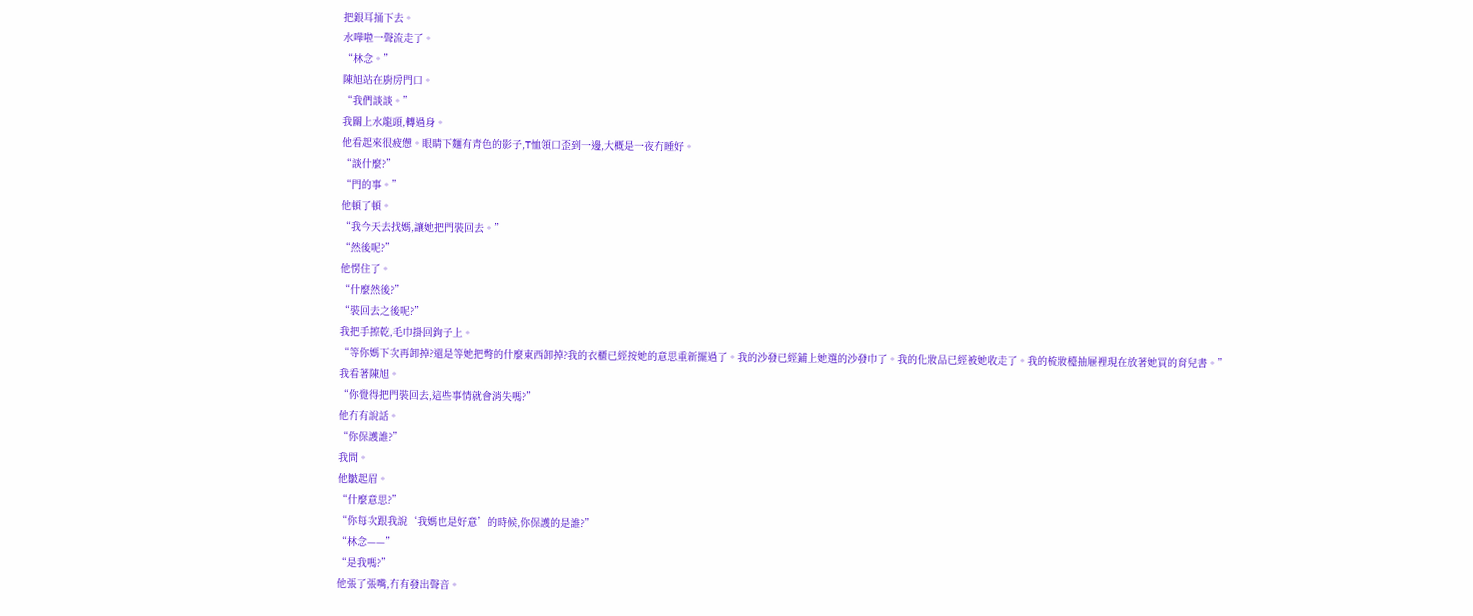把銀耳捅下去。
水嘩啦一聲流走了。
“林念。”
陳旭站在廚房門口。
“我們談談。”
我關上水龍頭,轉過身。
他看起來很疲憊。眼睛下麵有青色的影子,T恤領口歪到一邊,大概是一夜冇睡好。
“談什麼?”
“門的事。”
他頓了頓。
“我今天去找媽,讓她把門裝回去。”
“然後呢?”
他愣住了。
“什麼然後?”
“裝回去之後呢?”
我把手擦乾,毛巾掛回鉤子上。
“等你媽下次再卸掉?還是等她把彆的什麼東西卸掉?我的衣櫃已經按她的意思重新擺過了。我的沙發已經鋪上她選的沙發巾了。我的化妝品已經被她收走了。我的梳妝檯抽屜裡現在放著她買的育兒書。”
我看著陳旭。
“你覺得把門裝回去,這些事情就會消失嗎?”
他冇有說話。
“你保護誰?”
我問。
他皺起眉。
“什麼意思?”
“你每次跟我說‘我媽也是好意’的時候,你保護的是誰?”
“林念——”
“是我嗎?”
他張了張嘴,冇有發出聲音。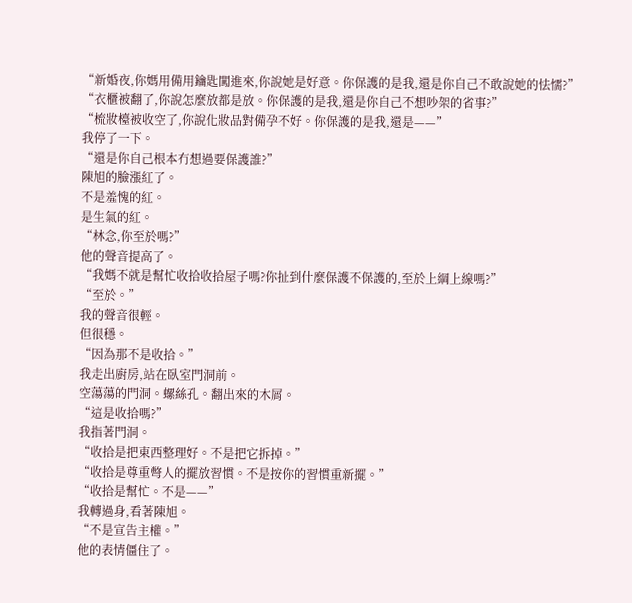“新婚夜,你媽用備用鑰匙闖進來,你說她是好意。你保護的是我,還是你自己不敢說她的怯懦?”
“衣櫃被翻了,你說怎麼放都是放。你保護的是我,還是你自己不想吵架的省事?”
“梳妝檯被收空了,你說化妝品對備孕不好。你保護的是我,還是——”
我停了一下。
“還是你自己根本冇想過要保護誰?”
陳旭的臉漲紅了。
不是羞愧的紅。
是生氣的紅。
“林念,你至於嗎?”
他的聲音提高了。
“我媽不就是幫忙收拾收拾屋子嗎?你扯到什麼保護不保護的,至於上綱上線嗎?”
“至於。”
我的聲音很輕。
但很穩。
“因為那不是收拾。”
我走出廚房,站在臥室門洞前。
空蕩蕩的門洞。螺絲孔。翻出來的木屑。
“這是收拾嗎?”
我指著門洞。
“收拾是把東西整理好。不是把它拆掉。”
“收拾是尊重彆人的擺放習慣。不是按你的習慣重新擺。”
“收拾是幫忙。不是——”
我轉過身,看著陳旭。
“不是宣告主權。”
他的表情僵住了。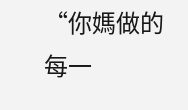“你媽做的每一